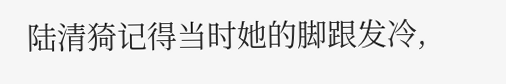陆清猗记得当时她的脚跟发冷,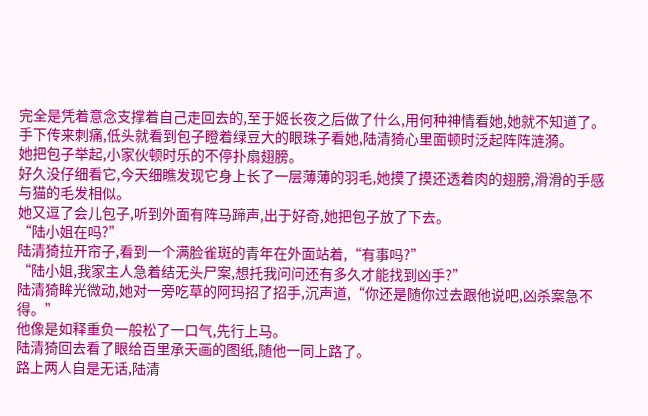完全是凭着意念支撑着自己走回去的,至于姬长夜之后做了什么,用何种神情看她,她就不知道了。
手下传来刺痛,低头就看到包子瞪着绿豆大的眼珠子看她,陆清猗心里面顿时泛起阵阵涟漪。
她把包子举起,小家伙顿时乐的不停扑扇翅膀。
好久没仔细看它,今天细瞧发现它身上长了一层薄薄的羽毛,她摸了摸还透着肉的翅膀,滑滑的手感与猫的毛发相似。
她又逗了会儿包子,听到外面有阵马蹄声,出于好奇,她把包子放了下去。
“陆小姐在吗?”
陆清猗拉开帘子,看到一个满脸雀斑的青年在外面站着,“有事吗?”
“陆小姐,我家主人急着结无头尸案,想托我问问还有多久才能找到凶手?”
陆清猗眸光微动,她对一旁吃草的阿玛招了招手,沉声道,“你还是随你过去跟他说吧,凶杀案急不得。”
他像是如释重负一般松了一口气,先行上马。
陆清猗回去看了眼给百里承天画的图纸,随他一同上路了。
路上两人自是无话,陆清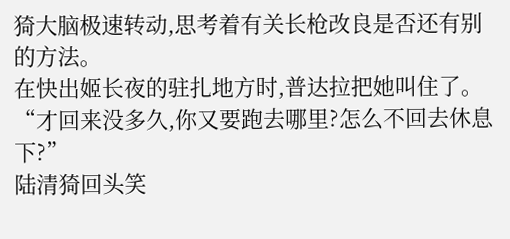猗大脑极速转动,思考着有关长枪改良是否还有别的方法。
在快出姬长夜的驻扎地方时,普达拉把她叫住了。
“才回来没多久,你又要跑去哪里?怎么不回去休息下?”
陆清猗回头笑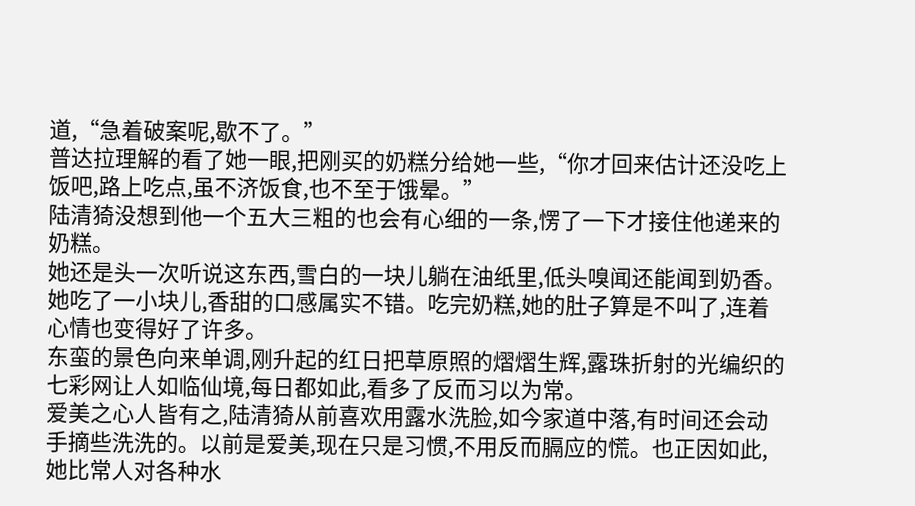道,“急着破案呢,歇不了。”
普达拉理解的看了她一眼,把刚买的奶糕分给她一些,“你才回来估计还没吃上饭吧,路上吃点,虽不济饭食,也不至于饿晕。”
陆清猗没想到他一个五大三粗的也会有心细的一条,愣了一下才接住他递来的奶糕。
她还是头一次听说这东西,雪白的一块儿躺在油纸里,低头嗅闻还能闻到奶香。
她吃了一小块儿,香甜的口感属实不错。吃完奶糕,她的肚子算是不叫了,连着心情也变得好了许多。
东蛮的景色向来单调,刚升起的红日把草原照的熠熠生辉,露珠折射的光编织的七彩网让人如临仙境,每日都如此,看多了反而习以为常。
爱美之心人皆有之,陆清猗从前喜欢用露水洗脸,如今家道中落,有时间还会动手摘些洗洗的。以前是爱美,现在只是习惯,不用反而膈应的慌。也正因如此,她比常人对各种水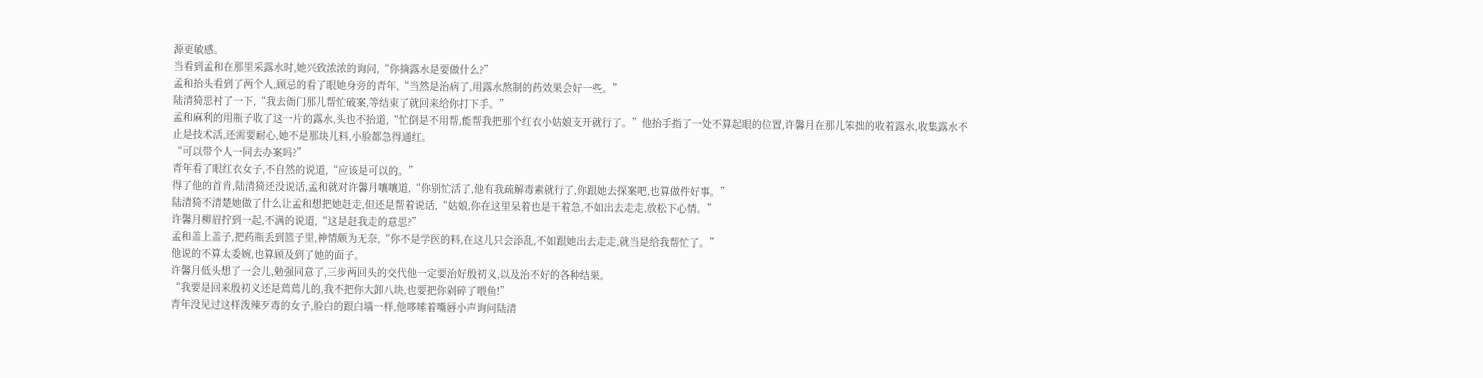源更敏感。
当看到孟和在那里采露水时,她兴致浓浓的询问,“你摘露水是要做什么?”
孟和抬头看到了两个人,顾忌的看了眼她身旁的青年,“当然是治病了,用露水熬制的药效果会好一些。”
陆清猗思衬了一下,“我去衙门那儿帮忙破案,等结束了就回来给你打下手。”
孟和麻利的用瓶子收了这一片的露水,头也不抬道,“忙倒是不用帮,能帮我把那个红衣小姑娘支开就行了。”他抬手指了一处不算起眼的位置,许馨月在那儿笨拙的收着露水,收集露水不止是技术活,还需要耐心,她不是那块儿料,小脸都急得通红。
“可以带个人一同去办案吗?”
青年看了眼红衣女子,不自然的说道,“应该是可以的。”
得了他的首肯,陆清猗还没说话,孟和就对许馨月嚷嚷道,“你别忙活了,他有我疏解毒素就行了,你跟她去探案吧,也算做件好事。”
陆清猗不清楚她做了什么让孟和想把她赶走,但还是帮着说话,“姑娘,你在这里呆着也是干着急,不如出去走走,放松下心情。”
许馨月柳眉拧到一起,不满的说道,“这是赶我走的意思?”
孟和盖上盖子,把药瓶丢到篮子里,神情颇为无奈,“你不是学医的料,在这儿只会添乱,不如跟她出去走走,就当是给我帮忙了。”
他说的不算太委婉,也算顾及到了她的面子。
许馨月低头想了一会儿,勉强同意了,三步两回头的交代他一定要治好殷初义,以及治不好的各种结果。
“我要是回来殷初义还是蔫蔫儿的,我不把你大卸八块,也要把你剁碎了喂鱼!”
青年没见过这样泼辣歹毒的女子,脸白的跟白墙一样,他哆嗦着嘴唇小声询问陆清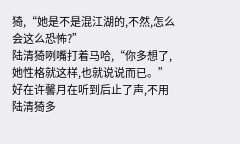猗,“她是不是混江湖的,不然,怎么会这么恐怖?”
陆清猗咧嘴打着马哈,“你多想了,她性格就这样,也就说说而已。”
好在许馨月在听到后止了声,不用陆清猗多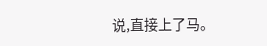说,直接上了马。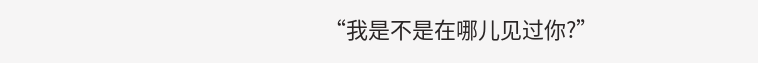“我是不是在哪儿见过你?”